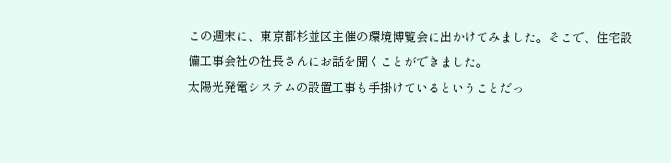この週末に、東京都杉並区主催の環境博覧会に出かけてみました。そこで、住宅設備工事会社の社長さんにお話を聞くことができました。
太陽光発電システムの設置工事も手掛けているということだっ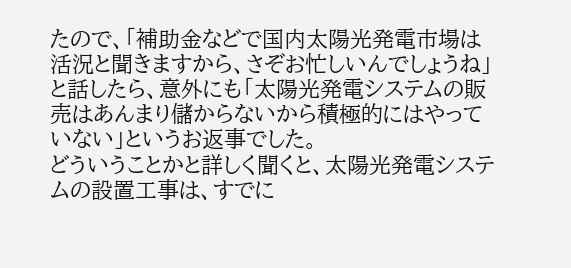たので、「補助金などで国内太陽光発電市場は活況と聞きますから、さぞお忙しいんでしょうね」と話したら、意外にも「太陽光発電システムの販売はあんまり儲からないから積極的にはやっていない」というお返事でした。
どういうことかと詳しく聞くと、太陽光発電システムの設置工事は、すでに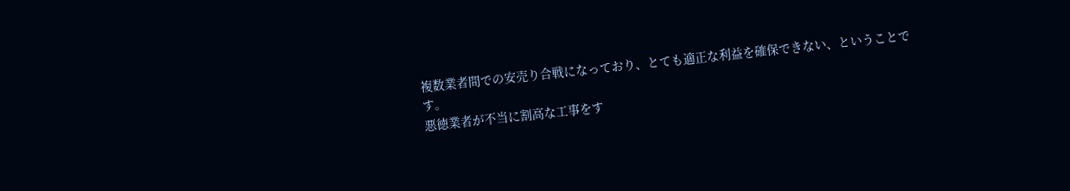複数業者間での安売り合戦になっており、とても適正な利益を確保できない、ということです。
悪徳業者が不当に割高な工事をす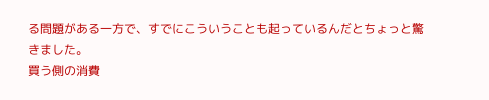る問題がある一方で、すでにこういうことも起っているんだとちょっと驚きました。
買う側の消費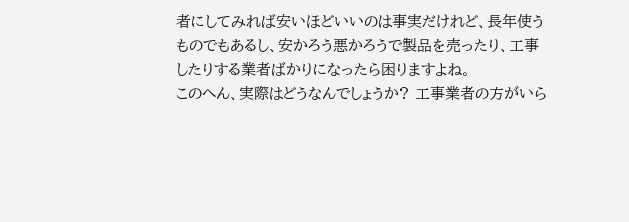者にしてみれば安いほどいいのは事実だけれど、長年使うものでもあるし、安かろう悪かろうで製品を売ったり、工事したりする業者ばかりになったら困りますよね。
このへん、実際はどうなんでしょうか? 工事業者の方がいら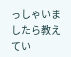っしゃいましたら教えてい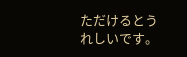ただけるとうれしいです。